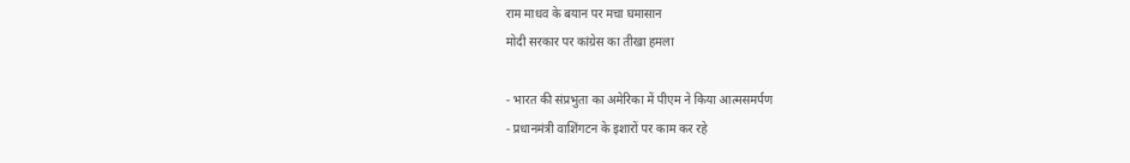राम माधव के बयान पर मचा घमासान
मोदी सरकार पर कांग्रेस का तीखा हमला

- भारत की संप्रभुता का अमेरिका में पीएम ने किया आत्मसमर्पण
- प्रधानमंत्री वाशिंगटन के इशारों पर काम कर रहे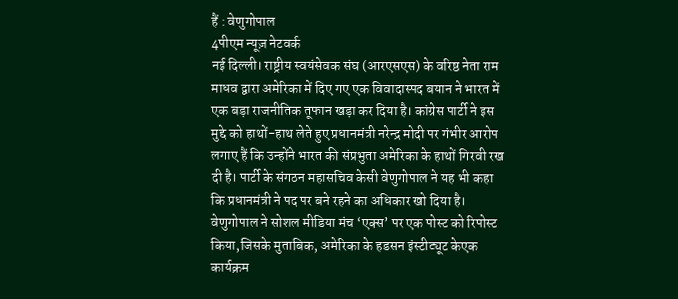हैं : वेणुगोपाल
4पीएम न्यूज़ नेटवर्क
नई दिल्ली। राष्ट्रीय स्वयंसेवक संघ (आरएसएस) के वरिष्ठ नेता राम माधव द्वारा अमेरिका में दिए गए एक विवादास्पद बयान ने भारत में एक बड़ा राजनीतिक तूफान खड़ा कर दिया है। कांग्रेस पार्टी ने इस मुद्दे को हाथों-हाथ लेते हुए प्रधानमंत्री नरेन्द्र मोदी पर गंभीर आरोप लगाए हैं कि उन्होंने भारत की संप्रभुता अमेरिका के हाथों गिरवी रख दी है। पार्टी के संगठन महासचिव केसी वेणुगोपाल ने यह भी कहा कि प्रधानमंत्री ने पद पर बने रहने का अधिकार खो दिया है।
वेणुगोपाल ने सोशल मीडिया मंच ‘एक्स’ पर एक पोस्ट को रिपोस्ट किया,जिसके मुताबिक, अमेरिका के हडसन इंस्टीट्यूट केएक कार्यक्रम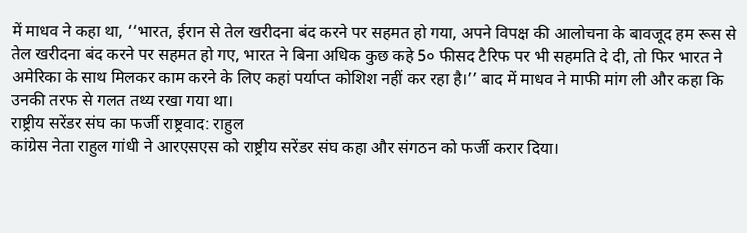में माधव ने कहा था, ‘‘भारत, ईरान से तेल खरीदना बंद करने पर सहमत हो गया, अपने विपक्ष की आलोचना के बावजूद हम रूस से तेल खरीदना बंद करने पर सहमत हो गए, भारत ने बिना अधिक कुछ कहे 5० फीसद टैरिफ पर भी सहमति दे दी, तो फिर भारत ने अमेरिका के साथ मिलकर काम करने के लिए कहां पर्याप्त कोशिश नहीं कर रहा है।’’ बाद में माधव ने माफी मांग ली और कहा कि उनकी तरफ से गलत तथ्य रखा गया था।
राष्ट्रीय सरेंडर संघ का फर्जी राष्ट्रवाद: राहुल
कांग्रेस नेता राहुल गांधी ने आरएसएस को राष्ट्रीय सरेंडर संघ कहा और संगठन को फर्जी करार दिया।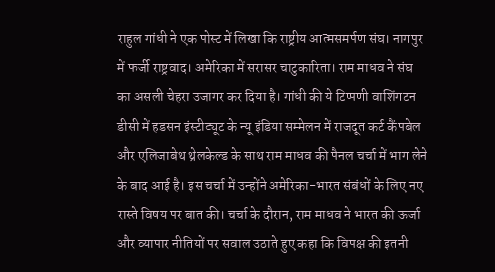राहुल गांधी ने एक पोस्ट में लिखा कि राष्ट्रीय आत्मसमर्पण संघ। नागपुर में फर्जी राष्ट्रवाद। अमेरिका में सरासर चाटुकारिता। राम माधव ने संघ का असली चेहरा उजागर कर दिया है। गांधी की ये टिप्पणी वाशिंगटन डीसी में हडसन इंस्टीट्यूट के न्यू इंडिया सम्मेलन में राजदूत कर्ट कैंपबेल और एलिजाबेथ थ्रेलकेल्ड के साथ राम माधव की पैनल चर्चा में भाग लेने के बाद आई है। इस चर्चा में उन्होंने अमेरिका-भारत संबंधों के लिए नए रास्ते विषय पर बात की। चर्चा के दौरान, राम माधव ने भारत की ऊर्जा और व्यापार नीतियों पर सवाल उठाते हुए कहा कि विपक्ष की इतनी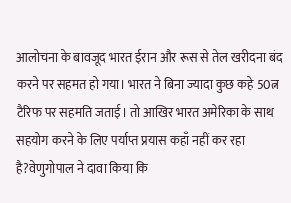आलोचना के बावजूद भारत ईरान और रूस से तेल खरीदना बंद करने पर सहमत हो गया। भारत ने बिना ज्यादा कुछ कहे 50त्न टैरिफ पर सहमति जताई। तो आखिर भारत अमेरिका के साथ सहयोग करने के लिए पर्याप्त प्रयास कहाँ नहीं कर रहा है?वेणुगोपाल ने दावा किया कि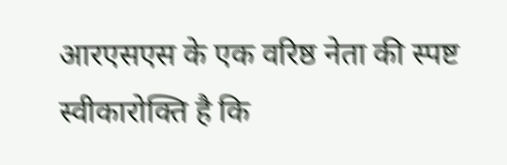आरएसएस के एक वरिष्ठ नेता की स्पष्ट स्वीकारोक्ति है कि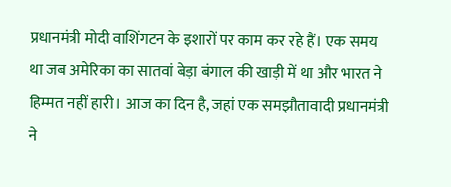प्रधानमंत्री मोदी वाशिंगटन के इशारों पर काम कर रहे हैं। एक समय था जब अमेरिका का सातवां बेड़ा बंगाल की खाड़ी में था और भारत ने हिम्मत नहीं हारी। आज का दिन है, जहां एक समझौतावादी प्रधानमंत्री ने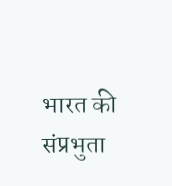भारत की संप्रभुता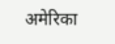अमेरिका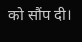को सौंप दी।